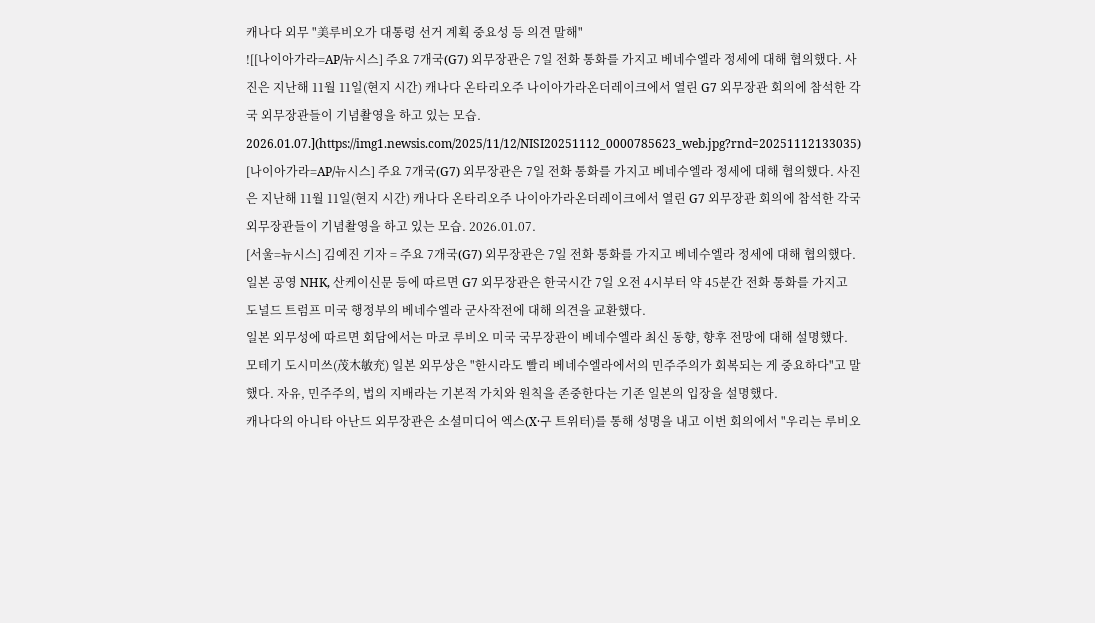캐나다 외무 "美루비오가 대통령 선거 계획 중요성 등 의견 말해"
![[나이아가라=AP/뉴시스] 주요 7개국(G7) 외무장관은 7일 전화 통화를 가지고 베네수엘라 정세에 대해 협의했다. 사진은 지난해 11월 11일(현지 시간) 캐나다 온타리오주 나이아가라온더레이크에서 열린 G7 외무장관 회의에 참석한 각국 외무장관들이 기념촬영을 하고 있는 모습. 2026.01.07.](https://img1.newsis.com/2025/11/12/NISI20251112_0000785623_web.jpg?rnd=20251112133035)
[나이아가라=AP/뉴시스] 주요 7개국(G7) 외무장관은 7일 전화 통화를 가지고 베네수엘라 정세에 대해 협의했다. 사진은 지난해 11월 11일(현지 시간) 캐나다 온타리오주 나이아가라온더레이크에서 열린 G7 외무장관 회의에 참석한 각국 외무장관들이 기념촬영을 하고 있는 모습. 2026.01.07.
[서울=뉴시스] 김예진 기자 = 주요 7개국(G7) 외무장관은 7일 전화 통화를 가지고 베네수엘라 정세에 대해 협의했다.
일본 공영 NHK, 산케이신문 등에 따르면 G7 외무장관은 한국시간 7일 오전 4시부터 약 45분간 전화 통화를 가지고 도널드 트럼프 미국 행정부의 베네수엘라 군사작전에 대해 의견을 교환했다.
일본 외무성에 따르면 회담에서는 마코 루비오 미국 국무장관이 베네수엘라 최신 동향, 향후 전망에 대해 설명했다.
모테기 도시미쓰(茂木敏充) 일본 외무상은 "한시라도 빨리 베네수엘라에서의 민주주의가 회복되는 게 중요하다"고 말했다. 자유, 민주주의, 법의 지배라는 기본적 가치와 원칙을 존중한다는 기존 일본의 입장을 설명했다.
캐나다의 아니타 아난드 외무장관은 소셜미디어 엑스(X·구 트위터)를 통해 성명을 내고 이번 회의에서 "우리는 루비오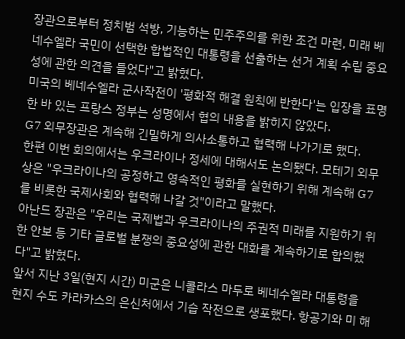장관으로부터 정치범 석방, 기능하는 민주주의를 위한 조건 마련, 미래 베네수엘라 국민이 선택한 합법적인 대통령을 선출하는 선거 계획 수립 중요성에 관한 의견을 들었다"고 밝혔다.
미국의 베네수엘라 군사작전이 '평화적 해결 원칙에 반한다'는 입장을 표명한 바 있는 프랑스 정부는 성명에서 협의 내용을 밝히지 않았다.
G7 외무장관은 계속해 긴밀하게 의사소통하고 협력해 나가기로 했다.
한편 이번 회의에서는 우크라이나 정세에 대해서도 논의됐다. 모테기 외무상은 "우크라이나의 공정하고 영속적인 평화를 실현하기 위해 계속해 G7를 비롯한 국제사회와 협력해 나갈 것"이라고 말했다.
아난드 장관은 "우리는 국제법과 우크라이나의 주권적 미래를 지원하기 위한 안보 등 기타 글로벌 분쟁의 중요성에 관한 대화를 계속하기로 합의했다"고 밝혔다.
앞서 지난 3일(현지 시간) 미군은 니콜라스 마두로 베네수엘라 대통령을 현지 수도 카라카스의 은신처에서 기습 작전으로 생포했다. 항공기와 미 해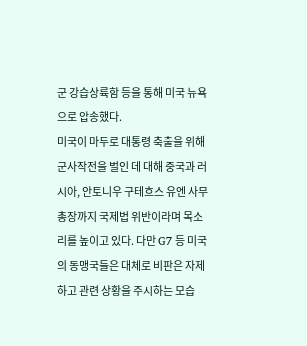군 강습상륙함 등을 통해 미국 뉴욕으로 압송했다.
미국이 마두로 대통령 축출을 위해 군사작전을 벌인 데 대해 중국과 러시아, 안토니우 구테흐스 유엔 사무총장까지 국제법 위반이라며 목소리를 높이고 있다. 다만 G7 등 미국의 동맹국들은 대체로 비판은 자제하고 관련 상황을 주시하는 모습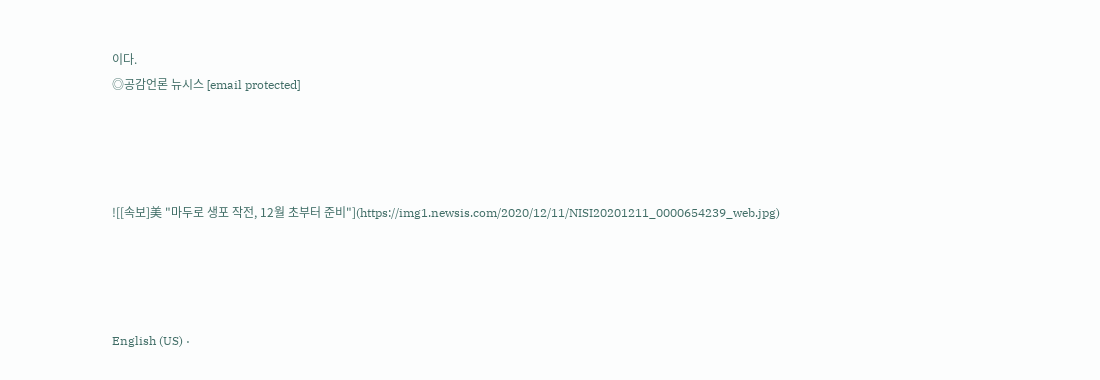이다.
◎공감언론 뉴시스 [email protected]




![[속보]美 "마두로 생포 작전, 12월 초부터 준비"](https://img1.newsis.com/2020/12/11/NISI20201211_0000654239_web.jpg)




English (US) ·